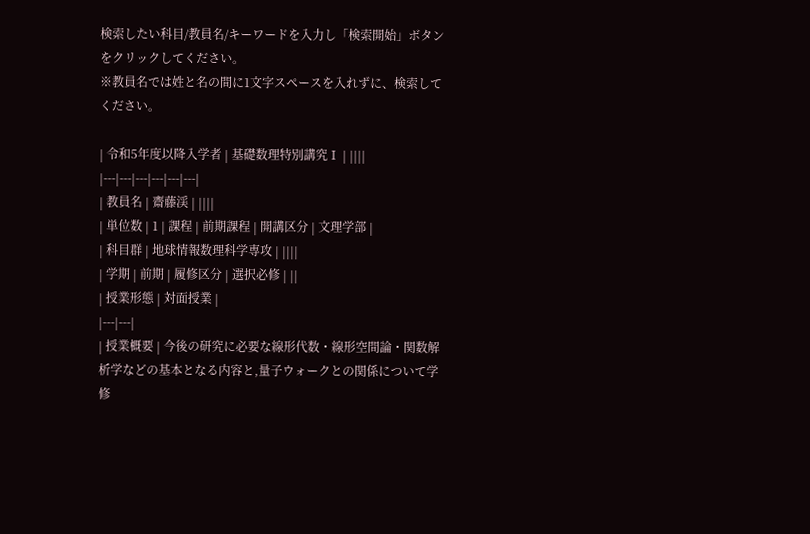検索したい科目/教員名/キーワードを入力し「検索開始」ボタンをクリックしてください。
※教員名では姓と名の間に1文字スペースを入れずに、検索してください。

| 令和5年度以降入学者 | 基礎数理特別講究Ⅰ | ||||
|---|---|---|---|---|---|
| 教員名 | 齋藤渓 | ||||
| 単位数 | 1 | 課程 | 前期課程 | 開講区分 | 文理学部 |
| 科目群 | 地球情報数理科学専攻 | ||||
| 学期 | 前期 | 履修区分 | 選択必修 | ||
| 授業形態 | 対面授業 |
|---|---|
| 授業概要 | 今後の研究に必要な線形代数・線形空間論・関数解析学などの基本となる内容と,量子ウォークとの関係について学修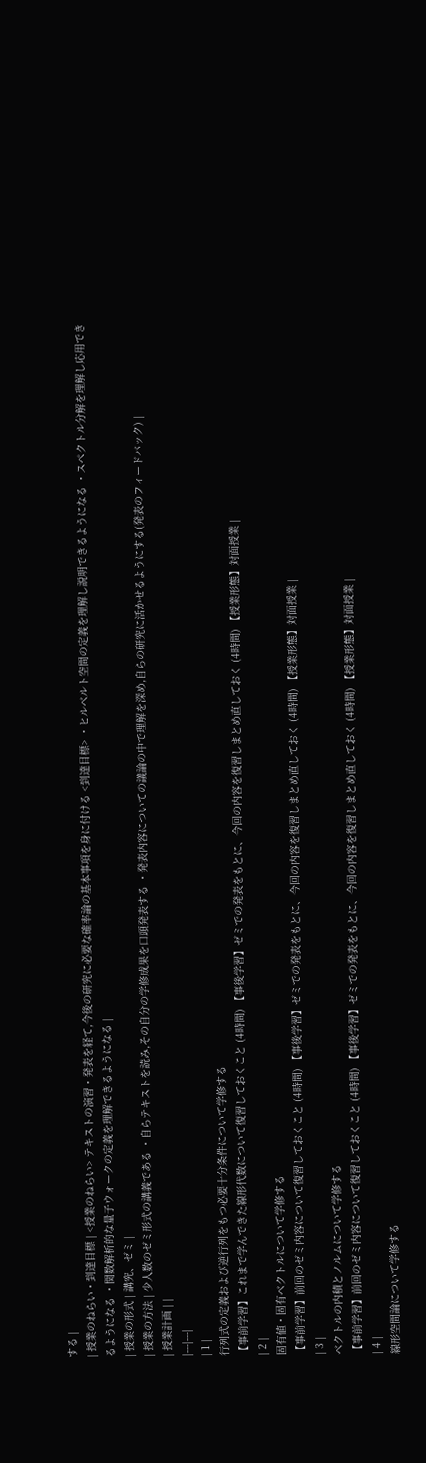する |
| 授業のねらい・到達目標 | <授業のねらい> テキストの演習・発表を経て,今後の研究に必要な確率論の基本事項を身に付ける <到達目標> ・ヒルベルト空間の定義を理解し説明できるようになる ・スペクトル分解を理解し応用できるようになる ・関数解析的な量子ウォークの定義を理解できるようになる |
| 授業の形式 | 講究、ゼミ |
| 授業の方法 | 少人数のゼミ形式の講義である ・自らテキストを読み,その自分の学修成果を口頭発表する ・発表内容についての議論の中で理解を深め,自らの研究に活かせるようにする(発表のフィードバック) |
| 授業計画 | |
|---|---|
| 1 |
行列式の定義および逆行列をもつ必要十分条件について学修する
【事前学習】これまで学んできた線形代数について復習しておくこと (4時間) 【事後学習】ゼミでの発表をもとに、今回の内容を復習しまとめ直しておく (4時間) 【授業形態】対面授業 |
| 2 |
固有値・固有ベクトルについて学修する
【事前学習】前回のゼミ内容について復習しておくこと (4時間) 【事後学習】ゼミでの発表をもとに、今回の内容を復習しまとめ直しておく (4時間) 【授業形態】対面授業 |
| 3 |
ベクトルの内積とノルムについて学修する
【事前学習】前回のゼミ内容について復習しておくこと (4時間) 【事後学習】ゼミでの発表をもとに、今回の内容を復習しまとめ直しておく (4時間) 【授業形態】対面授業 |
| 4 |
線形空間論について学修する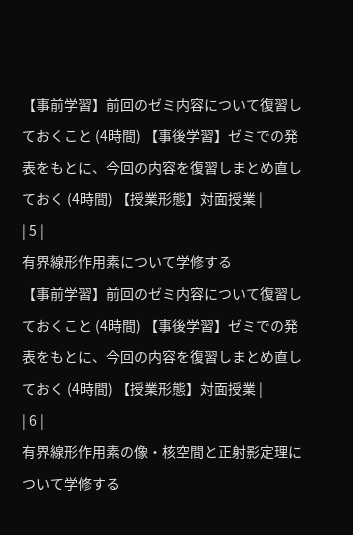【事前学習】前回のゼミ内容について復習しておくこと (4時間) 【事後学習】ゼミでの発表をもとに、今回の内容を復習しまとめ直しておく (4時間) 【授業形態】対面授業 |
| 5 |
有界線形作用素について学修する
【事前学習】前回のゼミ内容について復習しておくこと (4時間) 【事後学習】ゼミでの発表をもとに、今回の内容を復習しまとめ直しておく (4時間) 【授業形態】対面授業 |
| 6 |
有界線形作用素の像・核空間と正射影定理について学修する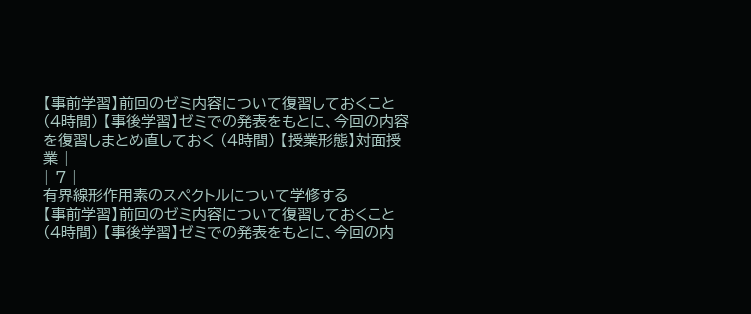【事前学習】前回のゼミ内容について復習しておくこと (4時間) 【事後学習】ゼミでの発表をもとに、今回の内容を復習しまとめ直しておく (4時間) 【授業形態】対面授業 |
| 7 |
有界線形作用素のスペクトルについて学修する
【事前学習】前回のゼミ内容について復習しておくこと (4時間) 【事後学習】ゼミでの発表をもとに、今回の内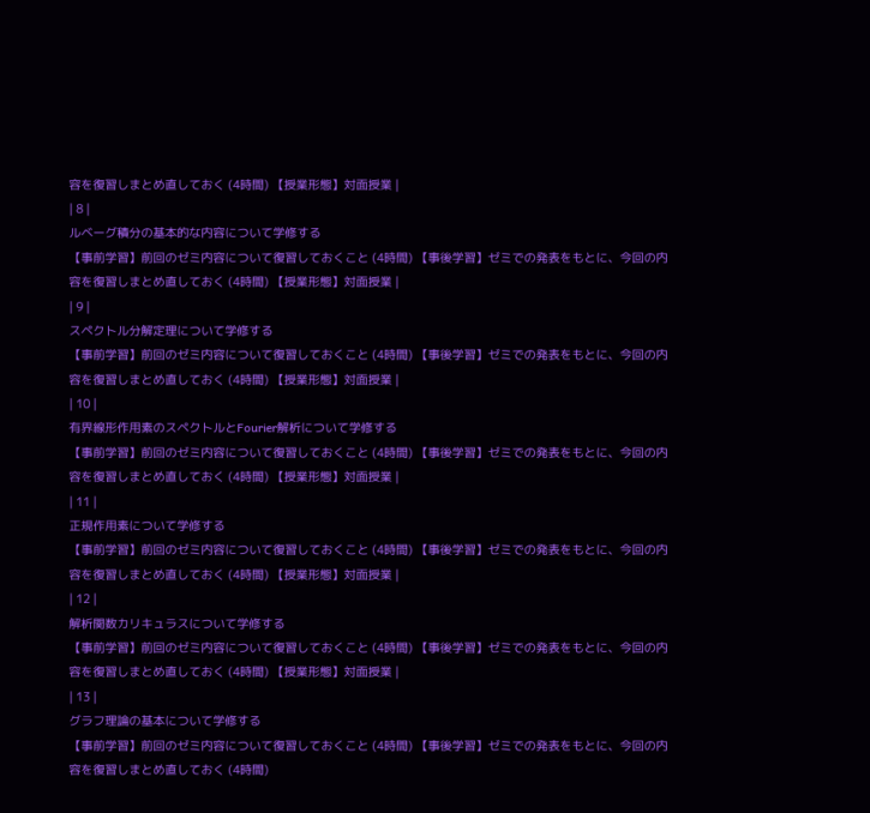容を復習しまとめ直しておく (4時間) 【授業形態】対面授業 |
| 8 |
ルベーグ積分の基本的な内容について学修する
【事前学習】前回のゼミ内容について復習しておくこと (4時間) 【事後学習】ゼミでの発表をもとに、今回の内容を復習しまとめ直しておく (4時間) 【授業形態】対面授業 |
| 9 |
スペクトル分解定理について学修する
【事前学習】前回のゼミ内容について復習しておくこと (4時間) 【事後学習】ゼミでの発表をもとに、今回の内容を復習しまとめ直しておく (4時間) 【授業形態】対面授業 |
| 10 |
有界線形作用素のスペクトルとFourier解析について学修する
【事前学習】前回のゼミ内容について復習しておくこと (4時間) 【事後学習】ゼミでの発表をもとに、今回の内容を復習しまとめ直しておく (4時間) 【授業形態】対面授業 |
| 11 |
正規作用素について学修する
【事前学習】前回のゼミ内容について復習しておくこと (4時間) 【事後学習】ゼミでの発表をもとに、今回の内容を復習しまとめ直しておく (4時間) 【授業形態】対面授業 |
| 12 |
解析関数カリキュラスについて学修する
【事前学習】前回のゼミ内容について復習しておくこと (4時間) 【事後学習】ゼミでの発表をもとに、今回の内容を復習しまとめ直しておく (4時間) 【授業形態】対面授業 |
| 13 |
グラフ理論の基本について学修する
【事前学習】前回のゼミ内容について復習しておくこと (4時間) 【事後学習】ゼミでの発表をもとに、今回の内容を復習しまとめ直しておく (4時間)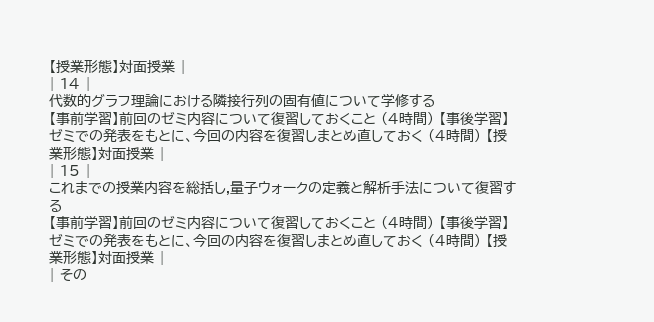【授業形態】対面授業 |
| 14 |
代数的グラフ理論における隣接行列の固有値について学修する
【事前学習】前回のゼミ内容について復習しておくこと (4時間) 【事後学習】ゼミでの発表をもとに、今回の内容を復習しまとめ直しておく (4時間) 【授業形態】対面授業 |
| 15 |
これまでの授業内容を総括し,量子ウォークの定義と解析手法について復習する
【事前学習】前回のゼミ内容について復習しておくこと (4時間) 【事後学習】ゼミでの発表をもとに、今回の内容を復習しまとめ直しておく (4時間) 【授業形態】対面授業 |
| その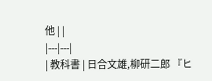他 | |
|---|---|
| 教科書 | 日合文雄,柳研二郎 『ヒ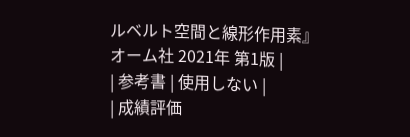ルベルト空間と線形作用素』 オーム社 2021年 第1版 |
| 参考書 | 使用しない |
| 成績評価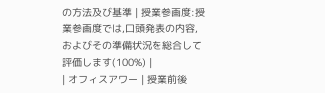の方法及び基準 | 授業参画度:授業参画度では,口頭発表の内容,およびその準備状況を総合して評価します(100%) |
| オフィスアワー | 授業前後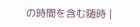の時間を含む随時 |